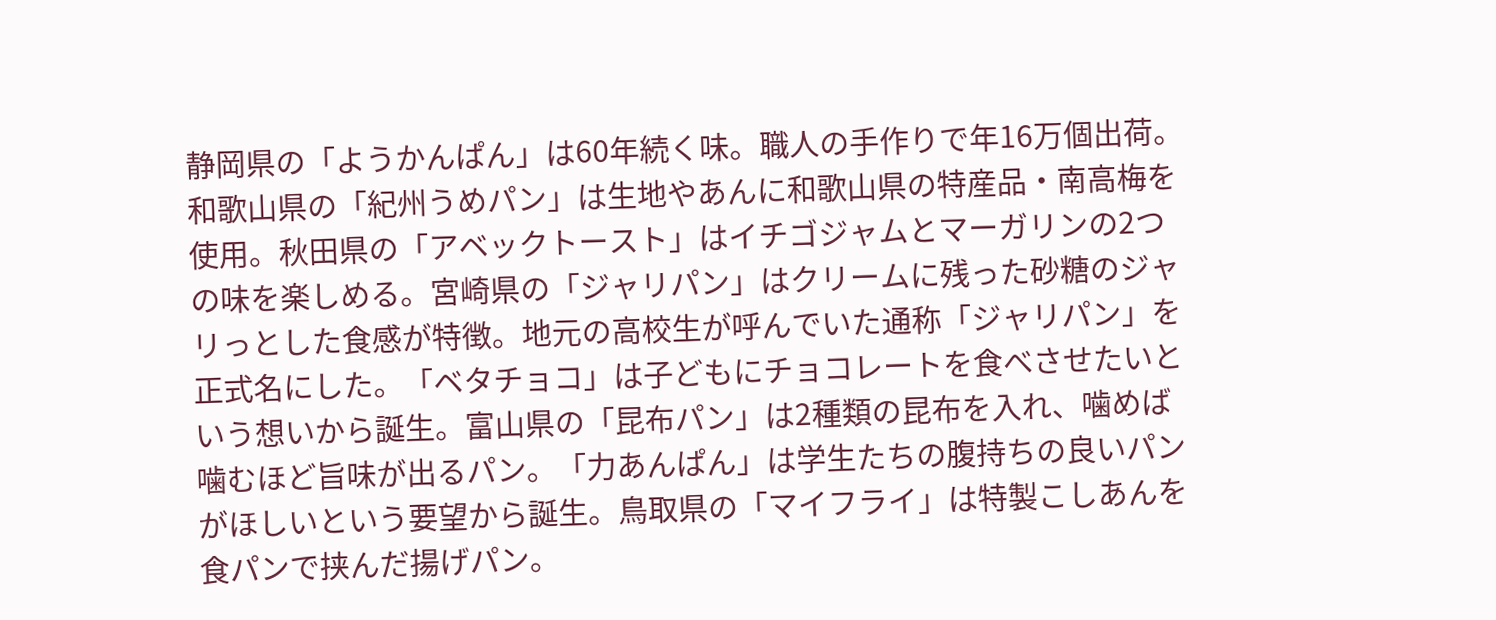静岡県の「ようかんぱん」は60年続く味。職人の手作りで年16万個出荷。和歌山県の「紀州うめパン」は生地やあんに和歌山県の特産品・南高梅を使用。秋田県の「アベックトースト」はイチゴジャムとマーガリンの2つの味を楽しめる。宮崎県の「ジャリパン」はクリームに残った砂糖のジャリっとした食感が特徴。地元の高校生が呼んでいた通称「ジャリパン」を正式名にした。「ベタチョコ」は子どもにチョコレートを食べさせたいという想いから誕生。富山県の「昆布パン」は2種類の昆布を入れ、噛めば噛むほど旨味が出るパン。「力あんぱん」は学生たちの腹持ちの良いパンがほしいという要望から誕生。鳥取県の「マイフライ」は特製こしあんを食パンで挟んだ揚げパン。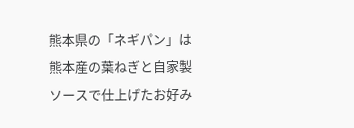熊本県の「ネギパン」は熊本産の葉ねぎと自家製ソースで仕上げたお好み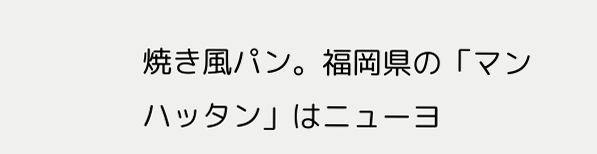焼き風パン。福岡県の「マンハッタン」はニューヨ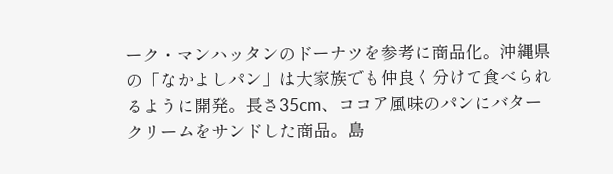ーク・マンハッタンのドーナツを参考に商品化。沖縄県の「なかよしパン」は大家族でも仲良く分けて食べられるように開発。長さ35cm、ココア風味のパンにバタークリームをサンドした商品。島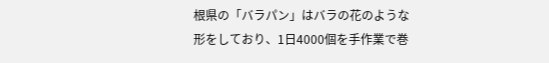根県の「バラパン」はバラの花のような形をしており、1日4000個を手作業で巻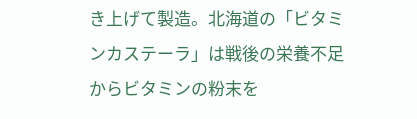き上げて製造。北海道の「ビタミンカステーラ」は戦後の栄養不足からビタミンの粉末を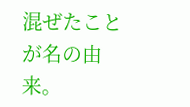混ぜたことが名の由来。